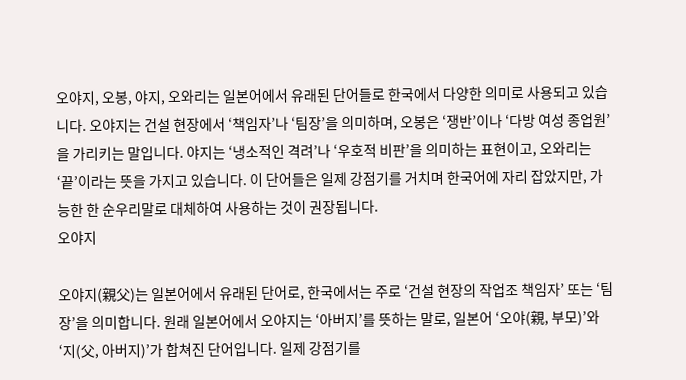오야지, 오봉, 야지, 오와리는 일본어에서 유래된 단어들로 한국에서 다양한 의미로 사용되고 있습니다. 오야지는 건설 현장에서 ‘책임자’나 ‘팀장’을 의미하며, 오봉은 ‘쟁반’이나 ‘다방 여성 종업원’을 가리키는 말입니다. 야지는 ‘냉소적인 격려’나 ‘우호적 비판’을 의미하는 표현이고, 오와리는 ‘끝’이라는 뜻을 가지고 있습니다. 이 단어들은 일제 강점기를 거치며 한국어에 자리 잡았지만, 가능한 한 순우리말로 대체하여 사용하는 것이 권장됩니다.
오야지

오야지(親父)는 일본어에서 유래된 단어로, 한국에서는 주로 ‘건설 현장의 작업조 책임자’ 또는 ‘팀장’을 의미합니다. 원래 일본어에서 오야지는 ‘아버지’를 뜻하는 말로, 일본어 ‘오야(親, 부모)’와 ‘지(父, 아버지)’가 합쳐진 단어입니다. 일제 강점기를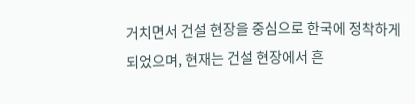거치면서 건설 현장을 중심으로 한국에 정착하게 되었으며, 현재는 건설 현장에서 흔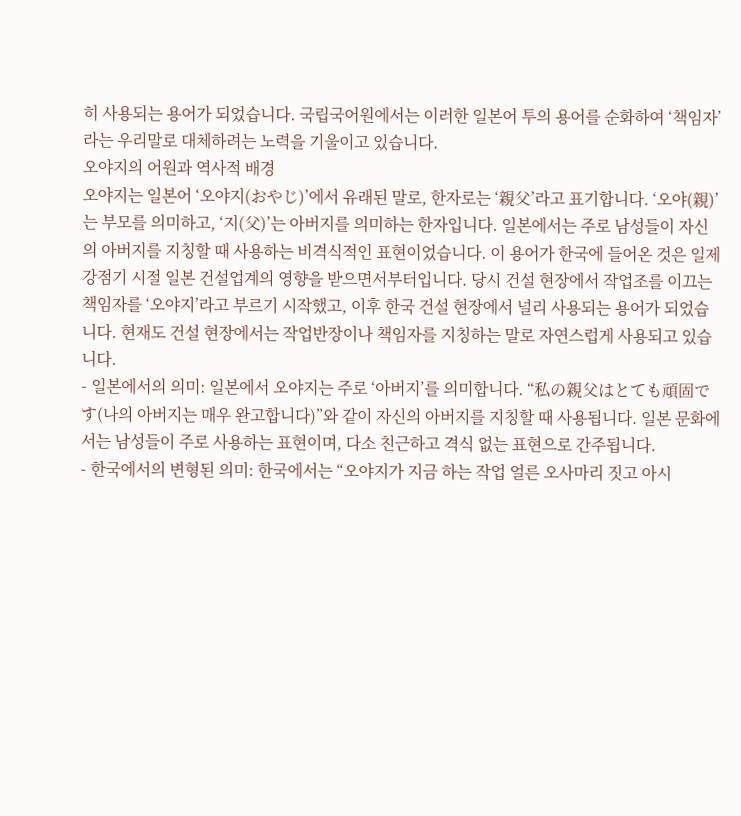히 사용되는 용어가 되었습니다. 국립국어원에서는 이러한 일본어 투의 용어를 순화하여 ‘책임자’라는 우리말로 대체하려는 노력을 기울이고 있습니다.
오야지의 어원과 역사적 배경
오야지는 일본어 ‘오야지(おやじ)’에서 유래된 말로, 한자로는 ‘親父’라고 표기합니다. ‘오야(親)’는 부모를 의미하고, ‘지(父)’는 아버지를 의미하는 한자입니다. 일본에서는 주로 남성들이 자신의 아버지를 지칭할 때 사용하는 비격식적인 표현이었습니다. 이 용어가 한국에 들어온 것은 일제 강점기 시절 일본 건설업계의 영향을 받으면서부터입니다. 당시 건설 현장에서 작업조를 이끄는 책임자를 ‘오야지’라고 부르기 시작했고, 이후 한국 건설 현장에서 널리 사용되는 용어가 되었습니다. 현재도 건설 현장에서는 작업반장이나 책임자를 지칭하는 말로 자연스럽게 사용되고 있습니다.
- 일본에서의 의미: 일본에서 오야지는 주로 ‘아버지’를 의미합니다. “私の親父はとても頑固です(나의 아버지는 매우 완고합니다)”와 같이 자신의 아버지를 지칭할 때 사용됩니다. 일본 문화에서는 남성들이 주로 사용하는 표현이며, 다소 친근하고 격식 없는 표현으로 간주됩니다.
- 한국에서의 변형된 의미: 한국에서는 “오야지가 지금 하는 작업 얼른 오사마리 짓고 아시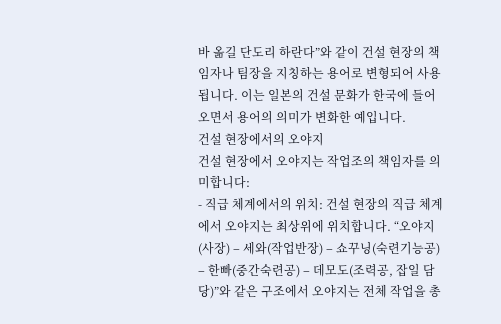바 옮길 단도리 하란다”와 같이 건설 현장의 책임자나 팀장을 지칭하는 용어로 변형되어 사용됩니다. 이는 일본의 건설 문화가 한국에 들어오면서 용어의 의미가 변화한 예입니다.
건설 현장에서의 오야지
건설 현장에서 오야지는 작업조의 책임자를 의미합니다:
- 직급 체계에서의 위치: 건설 현장의 직급 체계에서 오야지는 최상위에 위치합니다. “오야지(사장) – 세와(작업반장) – 쇼꾸닝(숙련기능공) – 한빠(중간숙련공) – 데모도(조력공, 잡일 담당)”와 같은 구조에서 오야지는 전체 작업을 총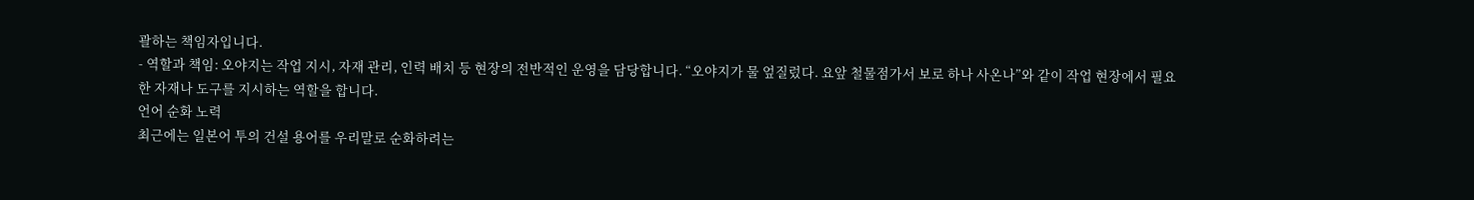괄하는 책임자입니다.
- 역할과 책임: 오야지는 작업 지시, 자재 관리, 인력 배치 등 현장의 전반적인 운영을 담당합니다. “오야지가 물 엎질렀다. 요앞 철물점가서 보로 하나 사온나”와 같이 작업 현장에서 필요한 자재나 도구를 지시하는 역할을 합니다.
언어 순화 노력
최근에는 일본어 투의 건설 용어를 우리말로 순화하려는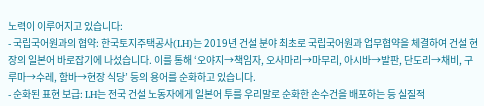노력이 이루어지고 있습니다:
- 국립국어원과의 협약: 한국토지주택공사(LH)는 2019년 건설 분야 최초로 국립국어원과 업무협약을 체결하여 건설 현장의 일본어 바로잡기에 나섰습니다. 이를 통해 ‘오야지→책임자, 오사마리→마무리, 아시바→발판, 단도리→채비, 구루마→수레, 함바→현장 식당’ 등의 용어를 순화하고 있습니다.
- 순화된 표현 보급: LH는 전국 건설 노동자에게 일본어 투를 우리말로 순화한 손수건을 배포하는 등 실질적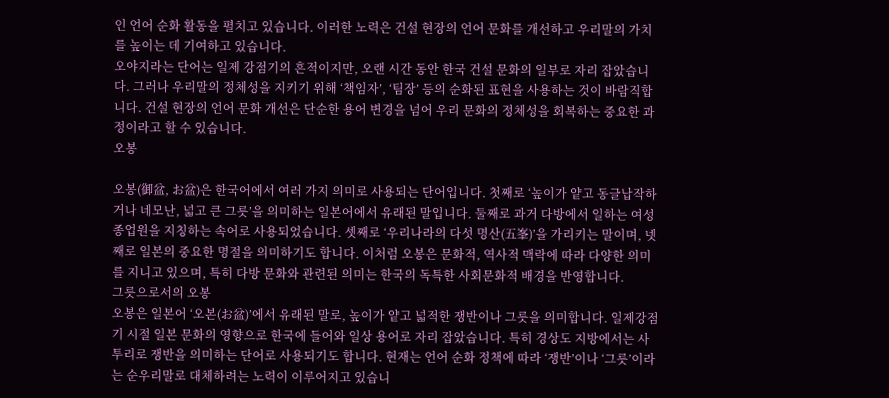인 언어 순화 활동을 펼치고 있습니다. 이러한 노력은 건설 현장의 언어 문화를 개선하고 우리말의 가치를 높이는 데 기여하고 있습니다.
오야지라는 단어는 일제 강점기의 흔적이지만, 오랜 시간 동안 한국 건설 문화의 일부로 자리 잡았습니다. 그러나 우리말의 정체성을 지키기 위해 ‘책임자’, ‘팀장’ 등의 순화된 표현을 사용하는 것이 바람직합니다. 건설 현장의 언어 문화 개선은 단순한 용어 변경을 넘어 우리 문화의 정체성을 회복하는 중요한 과정이라고 할 수 있습니다.
오봉

오봉(御盆, お盆)은 한국어에서 여러 가지 의미로 사용되는 단어입니다. 첫째로 ‘높이가 얕고 동글납작하거나 네모난, 넓고 큰 그릇’을 의미하는 일본어에서 유래된 말입니다. 둘째로 과거 다방에서 일하는 여성 종업원을 지칭하는 속어로 사용되었습니다. 셋째로 ‘우리나라의 다섯 명산(五峯)’을 가리키는 말이며, 넷째로 일본의 중요한 명절을 의미하기도 합니다. 이처럼 오봉은 문화적, 역사적 맥락에 따라 다양한 의미를 지니고 있으며, 특히 다방 문화와 관련된 의미는 한국의 독특한 사회문화적 배경을 반영합니다.
그릇으로서의 오봉
오봉은 일본어 ‘오본(お盆)’에서 유래된 말로, 높이가 얕고 넓적한 쟁반이나 그릇을 의미합니다. 일제강점기 시절 일본 문화의 영향으로 한국에 들어와 일상 용어로 자리 잡았습니다. 특히 경상도 지방에서는 사투리로 쟁반을 의미하는 단어로 사용되기도 합니다. 현재는 언어 순화 정책에 따라 ‘쟁반’이나 ‘그릇’이라는 순우리말로 대체하려는 노력이 이루어지고 있습니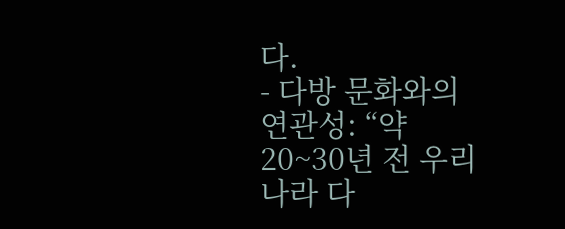다.
- 다방 문화와의 연관성: “약 20~30년 전 우리나라 다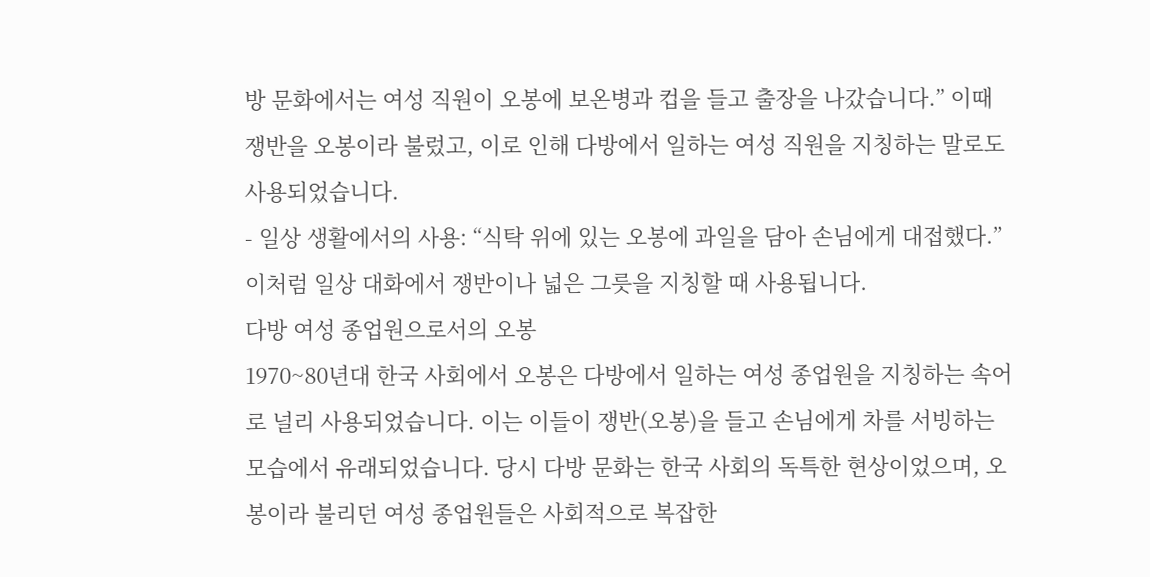방 문화에서는 여성 직원이 오봉에 보온병과 컵을 들고 출장을 나갔습니다.” 이때 쟁반을 오봉이라 불렀고, 이로 인해 다방에서 일하는 여성 직원을 지칭하는 말로도 사용되었습니다.
- 일상 생활에서의 사용: “식탁 위에 있는 오봉에 과일을 담아 손님에게 대접했다.” 이처럼 일상 대화에서 쟁반이나 넓은 그릇을 지칭할 때 사용됩니다.
다방 여성 종업원으로서의 오봉
1970~80년대 한국 사회에서 오봉은 다방에서 일하는 여성 종업원을 지칭하는 속어로 널리 사용되었습니다. 이는 이들이 쟁반(오봉)을 들고 손님에게 차를 서빙하는 모습에서 유래되었습니다. 당시 다방 문화는 한국 사회의 독특한 현상이었으며, 오봉이라 불리던 여성 종업원들은 사회적으로 복잡한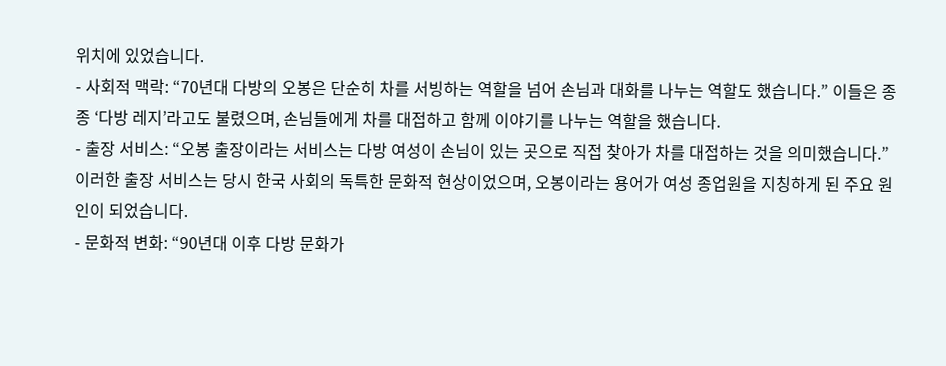위치에 있었습니다.
- 사회적 맥락: “70년대 다방의 오봉은 단순히 차를 서빙하는 역할을 넘어 손님과 대화를 나누는 역할도 했습니다.” 이들은 종종 ‘다방 레지’라고도 불렸으며, 손님들에게 차를 대접하고 함께 이야기를 나누는 역할을 했습니다.
- 출장 서비스: “오봉 출장이라는 서비스는 다방 여성이 손님이 있는 곳으로 직접 찾아가 차를 대접하는 것을 의미했습니다.” 이러한 출장 서비스는 당시 한국 사회의 독특한 문화적 현상이었으며, 오봉이라는 용어가 여성 종업원을 지칭하게 된 주요 원인이 되었습니다.
- 문화적 변화: “90년대 이후 다방 문화가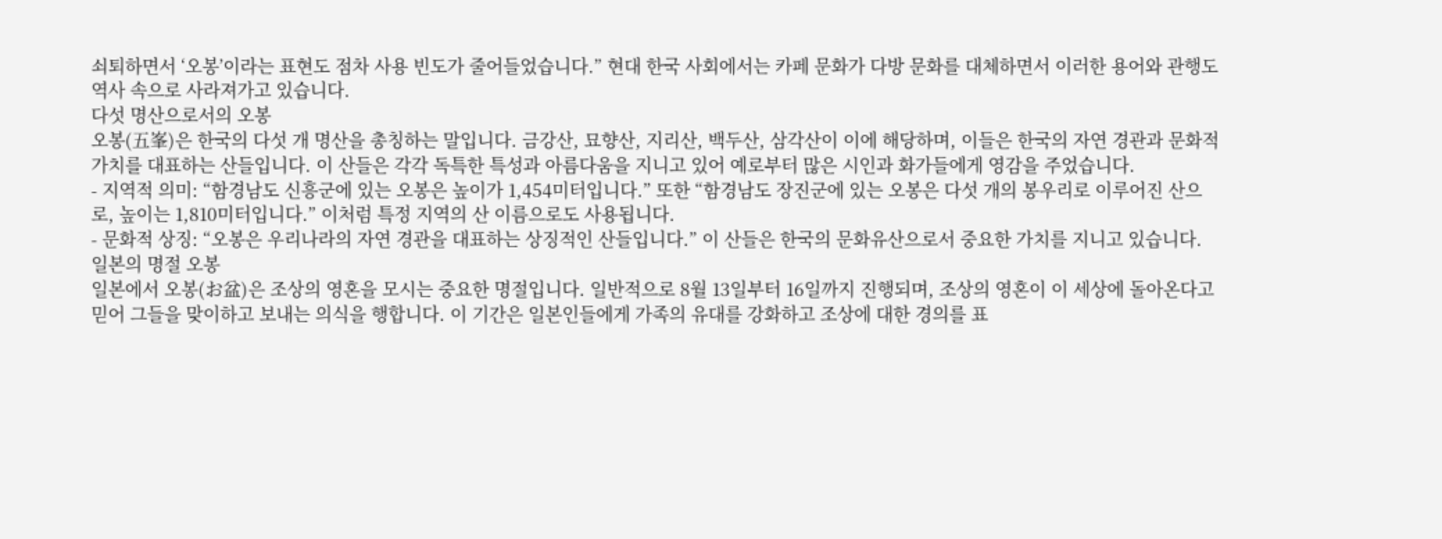쇠퇴하면서 ‘오봉’이라는 표현도 점차 사용 빈도가 줄어들었습니다.” 현대 한국 사회에서는 카페 문화가 다방 문화를 대체하면서 이러한 용어와 관행도 역사 속으로 사라져가고 있습니다.
다섯 명산으로서의 오봉
오봉(五峯)은 한국의 다섯 개 명산을 총칭하는 말입니다. 금강산, 묘향산, 지리산, 백두산, 삼각산이 이에 해당하며, 이들은 한국의 자연 경관과 문화적 가치를 대표하는 산들입니다. 이 산들은 각각 독특한 특성과 아름다움을 지니고 있어 예로부터 많은 시인과 화가들에게 영감을 주었습니다.
- 지역적 의미: “함경남도 신흥군에 있는 오봉은 높이가 1,454미터입니다.” 또한 “함경남도 장진군에 있는 오봉은 다섯 개의 봉우리로 이루어진 산으로, 높이는 1,810미터입니다.” 이처럼 특정 지역의 산 이름으로도 사용됩니다.
- 문화적 상징: “오봉은 우리나라의 자연 경관을 대표하는 상징적인 산들입니다.” 이 산들은 한국의 문화유산으로서 중요한 가치를 지니고 있습니다.
일본의 명절 오봉
일본에서 오봉(お盆)은 조상의 영혼을 모시는 중요한 명절입니다. 일반적으로 8월 13일부터 16일까지 진행되며, 조상의 영혼이 이 세상에 돌아온다고 믿어 그들을 맞이하고 보내는 의식을 행합니다. 이 기간은 일본인들에게 가족의 유대를 강화하고 조상에 대한 경의를 표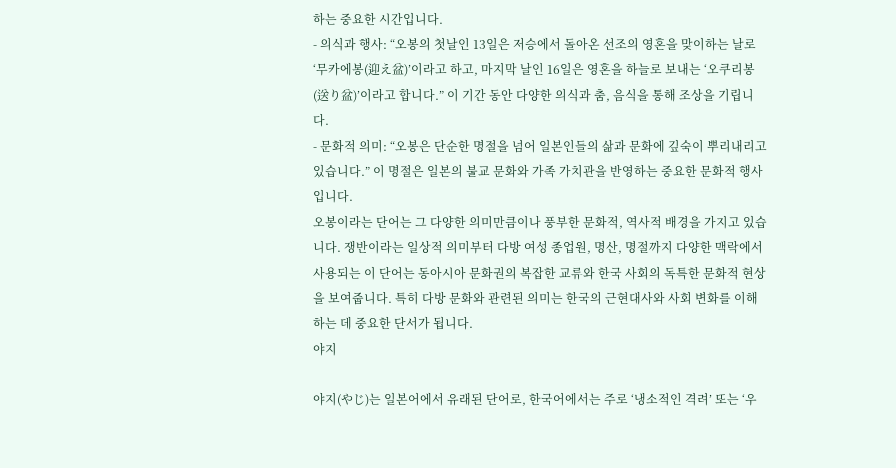하는 중요한 시간입니다.
- 의식과 행사: “오봉의 첫날인 13일은 저승에서 돌아온 선조의 영혼을 맞이하는 날로 ‘무카에봉(迎え盆)’이라고 하고, 마지막 날인 16일은 영혼을 하늘로 보내는 ‘오쿠리봉(送り盆)’이라고 합니다.” 이 기간 동안 다양한 의식과 춤, 음식을 통해 조상을 기립니다.
- 문화적 의미: “오봉은 단순한 명절을 넘어 일본인들의 삶과 문화에 깊숙이 뿌리내리고 있습니다.” 이 명절은 일본의 불교 문화와 가족 가치관을 반영하는 중요한 문화적 행사입니다.
오봉이라는 단어는 그 다양한 의미만큼이나 풍부한 문화적, 역사적 배경을 가지고 있습니다. 쟁반이라는 일상적 의미부터 다방 여성 종업원, 명산, 명절까지 다양한 맥락에서 사용되는 이 단어는 동아시아 문화권의 복잡한 교류와 한국 사회의 독특한 문화적 현상을 보여줍니다. 특히 다방 문화와 관련된 의미는 한국의 근현대사와 사회 변화를 이해하는 데 중요한 단서가 됩니다.
야지

야지(やじ)는 일본어에서 유래된 단어로, 한국어에서는 주로 ‘냉소적인 격려’ 또는 ‘우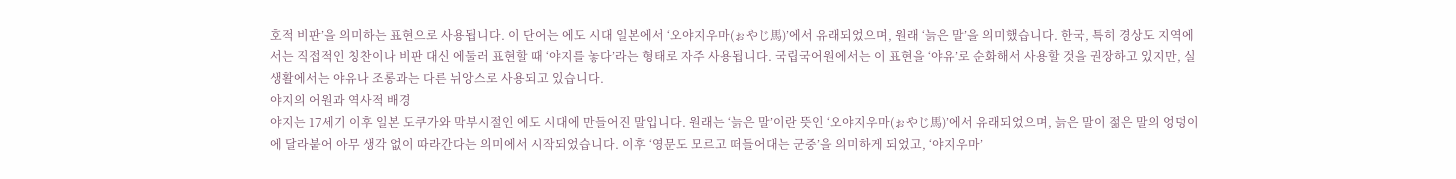호적 비판’을 의미하는 표현으로 사용됩니다. 이 단어는 에도 시대 일본에서 ‘오야지우마(ぉやじ馬)’에서 유래되었으며, 원래 ‘늙은 말’을 의미했습니다. 한국, 특히 경상도 지역에서는 직접적인 칭찬이나 비판 대신 에둘러 표현할 때 ‘야지를 놓다’라는 형태로 자주 사용됩니다. 국립국어원에서는 이 표현을 ‘야유’로 순화해서 사용할 것을 권장하고 있지만, 실생활에서는 야유나 조롱과는 다른 뉘앙스로 사용되고 있습니다.
야지의 어원과 역사적 배경
야지는 17세기 이후 일본 도쿠가와 막부시절인 에도 시대에 만들어진 말입니다. 원래는 ‘늙은 말’이란 뜻인 ‘오야지우마(ぉやじ馬)’에서 유래되었으며, 늙은 말이 젊은 말의 엉덩이에 달라붙어 아무 생각 없이 따라간다는 의미에서 시작되었습니다. 이후 ‘영문도 모르고 떠들어대는 군중’을 의미하게 되었고, ‘야지우마’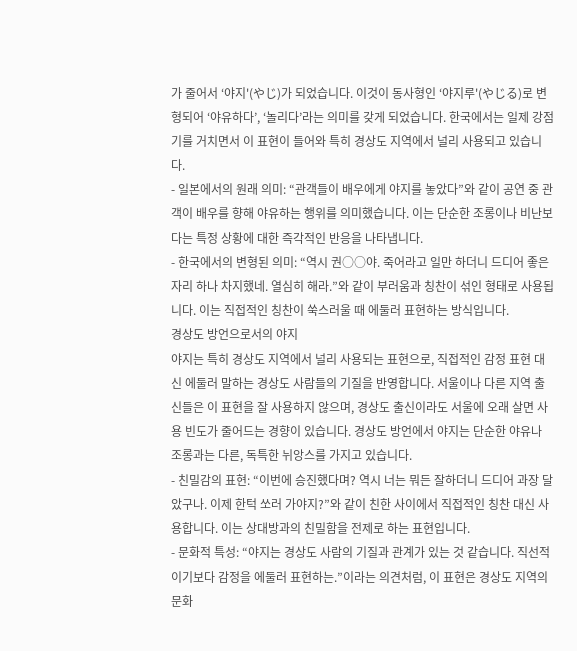가 줄어서 ‘야지'(やじ)가 되었습니다. 이것이 동사형인 ‘야지루'(やじる)로 변형되어 ‘야유하다’, ‘놀리다’라는 의미를 갖게 되었습니다. 한국에서는 일제 강점기를 거치면서 이 표현이 들어와 특히 경상도 지역에서 널리 사용되고 있습니다.
- 일본에서의 원래 의미: “관객들이 배우에게 야지를 놓았다”와 같이 공연 중 관객이 배우를 향해 야유하는 행위를 의미했습니다. 이는 단순한 조롱이나 비난보다는 특정 상황에 대한 즉각적인 반응을 나타냅니다.
- 한국에서의 변형된 의미: “역시 권○○야. 죽어라고 일만 하더니 드디어 좋은 자리 하나 차지했네. 열심히 해라.”와 같이 부러움과 칭찬이 섞인 형태로 사용됩니다. 이는 직접적인 칭찬이 쑥스러울 때 에둘러 표현하는 방식입니다.
경상도 방언으로서의 야지
야지는 특히 경상도 지역에서 널리 사용되는 표현으로, 직접적인 감정 표현 대신 에둘러 말하는 경상도 사람들의 기질을 반영합니다. 서울이나 다른 지역 출신들은 이 표현을 잘 사용하지 않으며, 경상도 출신이라도 서울에 오래 살면 사용 빈도가 줄어드는 경향이 있습니다. 경상도 방언에서 야지는 단순한 야유나 조롱과는 다른, 독특한 뉘앙스를 가지고 있습니다.
- 친밀감의 표현: “이번에 승진했다며? 역시 너는 뭐든 잘하더니 드디어 과장 달았구나. 이제 한턱 쏘러 가야지?”와 같이 친한 사이에서 직접적인 칭찬 대신 사용합니다. 이는 상대방과의 친밀함을 전제로 하는 표현입니다.
- 문화적 특성: “야지는 경상도 사람의 기질과 관계가 있는 것 같습니다. 직선적이기보다 감정을 에둘러 표현하는.”이라는 의견처럼, 이 표현은 경상도 지역의 문화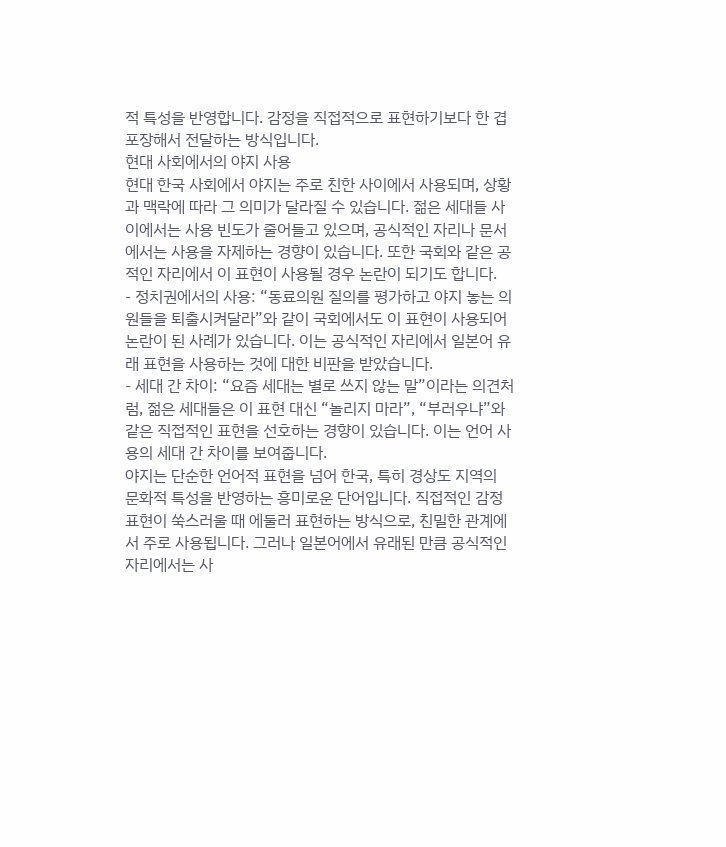적 특성을 반영합니다. 감정을 직접적으로 표현하기보다 한 겹 포장해서 전달하는 방식입니다.
현대 사회에서의 야지 사용
현대 한국 사회에서 야지는 주로 친한 사이에서 사용되며, 상황과 맥락에 따라 그 의미가 달라질 수 있습니다. 젊은 세대들 사이에서는 사용 빈도가 줄어들고 있으며, 공식적인 자리나 문서에서는 사용을 자제하는 경향이 있습니다. 또한 국회와 같은 공적인 자리에서 이 표현이 사용될 경우 논란이 되기도 합니다.
- 정치권에서의 사용: “동료의원 질의를 평가하고 야지 놓는 의원들을 퇴출시켜달라”와 같이 국회에서도 이 표현이 사용되어 논란이 된 사례가 있습니다. 이는 공식적인 자리에서 일본어 유래 표현을 사용하는 것에 대한 비판을 받았습니다.
- 세대 간 차이: “요즘 세대는 별로 쓰지 않는 말”이라는 의견처럼, 젊은 세대들은 이 표현 대신 “놀리지 마라”, “부러우냐”와 같은 직접적인 표현을 선호하는 경향이 있습니다. 이는 언어 사용의 세대 간 차이를 보여줍니다.
야지는 단순한 언어적 표현을 넘어 한국, 특히 경상도 지역의 문화적 특성을 반영하는 흥미로운 단어입니다. 직접적인 감정 표현이 쑥스러울 때 에둘러 표현하는 방식으로, 친밀한 관계에서 주로 사용됩니다. 그러나 일본어에서 유래된 만큼 공식적인 자리에서는 사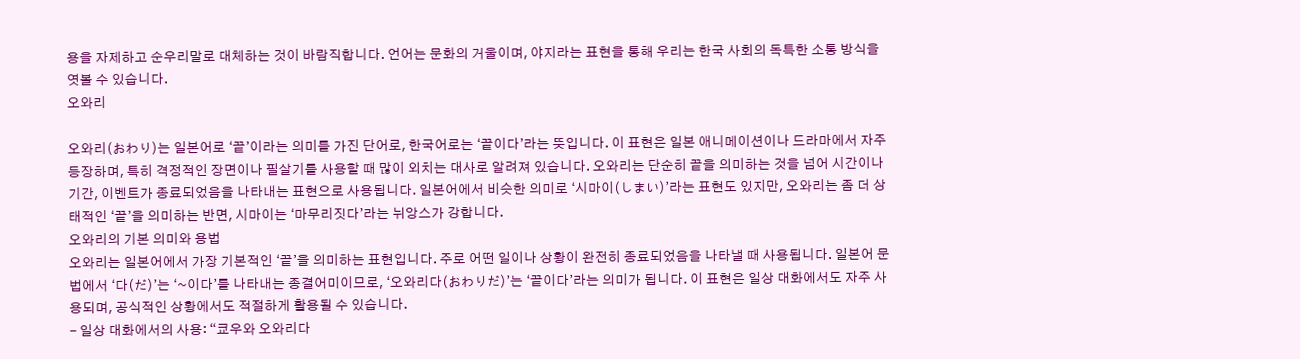용을 자제하고 순우리말로 대체하는 것이 바람직합니다. 언어는 문화의 거울이며, 야지라는 표현을 통해 우리는 한국 사회의 독특한 소통 방식을 엿볼 수 있습니다.
오와리

오와리(おわり)는 일본어로 ‘끝’이라는 의미를 가진 단어로, 한국어로는 ‘끝이다’라는 뜻입니다. 이 표현은 일본 애니메이션이나 드라마에서 자주 등장하며, 특히 격정적인 장면이나 필살기를 사용할 때 많이 외치는 대사로 알려져 있습니다. 오와리는 단순히 끝을 의미하는 것을 넘어 시간이나 기간, 이벤트가 종료되었음을 나타내는 표현으로 사용됩니다. 일본어에서 비슷한 의미로 ‘시마이(しまい)’라는 표현도 있지만, 오와리는 좀 더 상태적인 ‘끝’을 의미하는 반면, 시마이는 ‘마무리짓다’라는 뉘앙스가 강합니다.
오와리의 기본 의미와 용법
오와리는 일본어에서 가장 기본적인 ‘끝’을 의미하는 표현입니다. 주로 어떤 일이나 상황이 완전히 종료되었음을 나타낼 때 사용됩니다. 일본어 문법에서 ‘다(だ)’는 ‘~이다’를 나타내는 종결어미이므로, ‘오와리다(おわりだ)’는 ‘끝이다’라는 의미가 됩니다. 이 표현은 일상 대화에서도 자주 사용되며, 공식적인 상황에서도 적절하게 활용될 수 있습니다.
- 일상 대화에서의 사용: “쿄우와 오와리다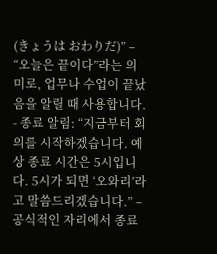(きょうは おわりだ)” – “오늘은 끝이다”라는 의미로, 업무나 수업이 끝났음을 알릴 때 사용합니다.
- 종료 알림: “지금부터 회의를 시작하겠습니다. 예상 종료 시간은 5시입니다. 5시가 되면 ‘오와리’라고 말씀드리겠습니다.” – 공식적인 자리에서 종료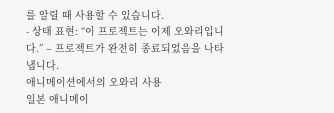를 알릴 때 사용할 수 있습니다.
- 상태 표현: “이 프로젝트는 이제 오와리입니다.” – 프로젝트가 완전히 종료되었음을 나타냅니다.
애니메이션에서의 오와리 사용
일본 애니메이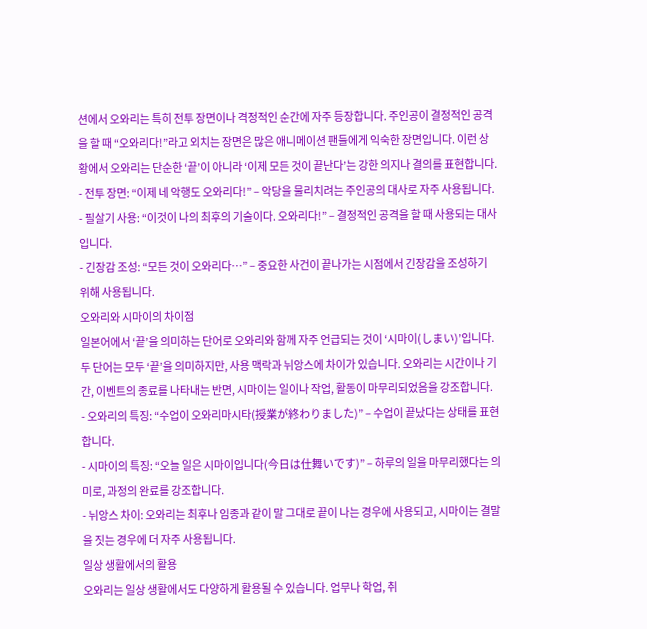션에서 오와리는 특히 전투 장면이나 격정적인 순간에 자주 등장합니다. 주인공이 결정적인 공격을 할 때 “오와리다!”라고 외치는 장면은 많은 애니메이션 팬들에게 익숙한 장면입니다. 이런 상황에서 오와리는 단순한 ‘끝’이 아니라 ‘이제 모든 것이 끝난다’는 강한 의지나 결의를 표현합니다.
- 전투 장면: “이제 네 악행도 오와리다!” – 악당을 물리치려는 주인공의 대사로 자주 사용됩니다.
- 필살기 사용: “이것이 나의 최후의 기술이다. 오와리다!” – 결정적인 공격을 할 때 사용되는 대사입니다.
- 긴장감 조성: “모든 것이 오와리다…” – 중요한 사건이 끝나가는 시점에서 긴장감을 조성하기 위해 사용됩니다.
오와리와 시마이의 차이점
일본어에서 ‘끝’을 의미하는 단어로 오와리와 함께 자주 언급되는 것이 ‘시마이(しまい)’입니다. 두 단어는 모두 ‘끝’을 의미하지만, 사용 맥락과 뉘앙스에 차이가 있습니다. 오와리는 시간이나 기간, 이벤트의 종료를 나타내는 반면, 시마이는 일이나 작업, 활동이 마무리되었음을 강조합니다.
- 오와리의 특징: “수업이 오와리마시타(授業が終わりました)” – 수업이 끝났다는 상태를 표현합니다.
- 시마이의 특징: “오늘 일은 시마이입니다(今日は仕舞いです)” – 하루의 일을 마무리했다는 의미로, 과정의 완료를 강조합니다.
- 뉘앙스 차이: 오와리는 최후나 임종과 같이 말 그대로 끝이 나는 경우에 사용되고, 시마이는 결말을 짓는 경우에 더 자주 사용됩니다.
일상 생활에서의 활용
오와리는 일상 생활에서도 다양하게 활용될 수 있습니다. 업무나 학업, 취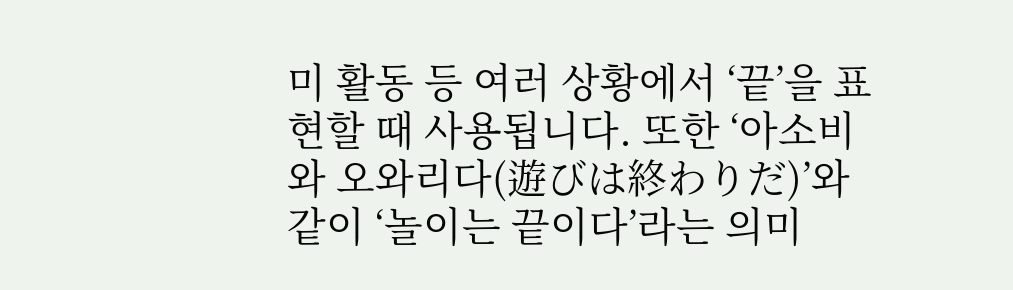미 활동 등 여러 상황에서 ‘끝’을 표현할 때 사용됩니다. 또한 ‘아소비와 오와리다(遊びは終わりだ)’와 같이 ‘놀이는 끝이다’라는 의미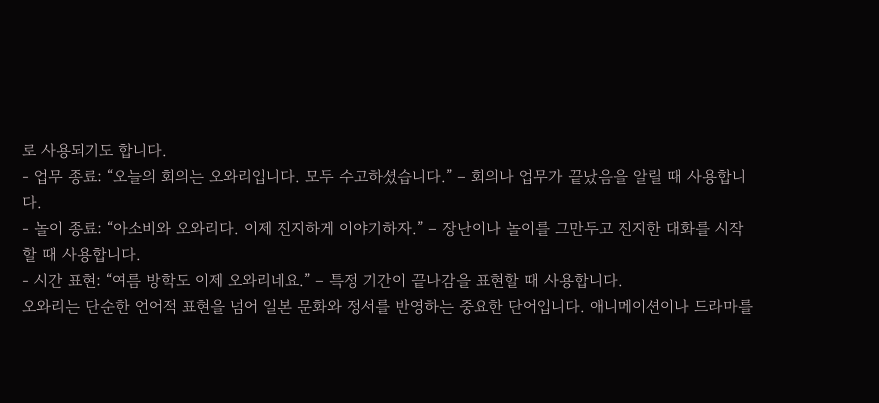로 사용되기도 합니다.
- 업무 종료: “오늘의 회의는 오와리입니다. 모두 수고하셨습니다.” – 회의나 업무가 끝났음을 알릴 때 사용합니다.
- 놀이 종료: “아소비와 오와리다. 이제 진지하게 이야기하자.” – 장난이나 놀이를 그만두고 진지한 대화를 시작할 때 사용합니다.
- 시간 표현: “여름 방학도 이제 오와리네요.” – 특정 기간이 끝나감을 표현할 때 사용합니다.
오와리는 단순한 언어적 표현을 넘어 일본 문화와 정서를 반영하는 중요한 단어입니다. 애니메이션이나 드라마를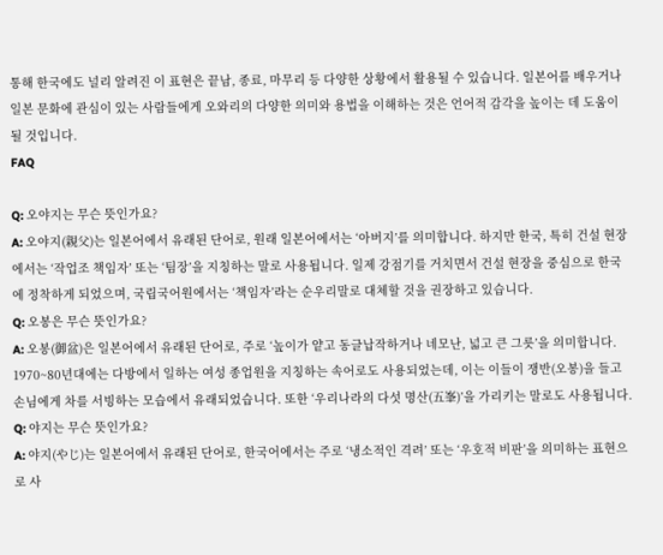통해 한국에도 널리 알려진 이 표현은 끝남, 종료, 마무리 등 다양한 상황에서 활용될 수 있습니다. 일본어를 배우거나 일본 문화에 관심이 있는 사람들에게 오와리의 다양한 의미와 용법을 이해하는 것은 언어적 감각을 높이는 데 도움이 될 것입니다.
FAQ

Q: 오야지는 무슨 뜻인가요?
A: 오야지(親父)는 일본어에서 유래된 단어로, 원래 일본어에서는 ‘아버지’를 의미합니다. 하지만 한국, 특히 건설 현장에서는 ‘작업조 책임자’ 또는 ‘팀장’을 지칭하는 말로 사용됩니다. 일제 강점기를 거치면서 건설 현장을 중심으로 한국에 정착하게 되었으며, 국립국어원에서는 ‘책임자’라는 순우리말로 대체할 것을 권장하고 있습니다.
Q: 오봉은 무슨 뜻인가요?
A: 오봉(御盆)은 일본어에서 유래된 단어로, 주로 ‘높이가 얕고 동글납작하거나 네모난, 넓고 큰 그릇’을 의미합니다. 1970~80년대에는 다방에서 일하는 여성 종업원을 지칭하는 속어로도 사용되었는데, 이는 이들이 쟁반(오봉)을 들고 손님에게 차를 서빙하는 모습에서 유래되었습니다. 또한 ‘우리나라의 다섯 명산(五峯)’을 가리키는 말로도 사용됩니다.
Q: 야지는 무슨 뜻인가요?
A: 야지(やじ)는 일본어에서 유래된 단어로, 한국어에서는 주로 ‘냉소적인 격려’ 또는 ‘우호적 비판’을 의미하는 표현으로 사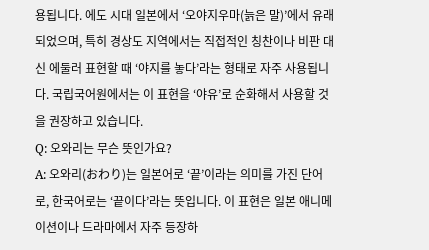용됩니다. 에도 시대 일본에서 ‘오야지우마(늙은 말)’에서 유래되었으며, 특히 경상도 지역에서는 직접적인 칭찬이나 비판 대신 에둘러 표현할 때 ‘야지를 놓다’라는 형태로 자주 사용됩니다. 국립국어원에서는 이 표현을 ‘야유’로 순화해서 사용할 것을 권장하고 있습니다.
Q: 오와리는 무슨 뜻인가요?
A: 오와리(おわり)는 일본어로 ‘끝’이라는 의미를 가진 단어로, 한국어로는 ‘끝이다’라는 뜻입니다. 이 표현은 일본 애니메이션이나 드라마에서 자주 등장하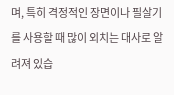며, 특히 격정적인 장면이나 필살기를 사용할 때 많이 외치는 대사로 알려져 있습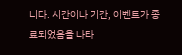니다. 시간이나 기간, 이벤트가 종료되었음을 나타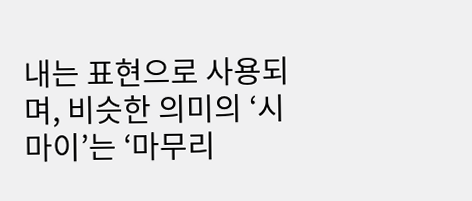내는 표현으로 사용되며, 비슷한 의미의 ‘시마이’는 ‘마무리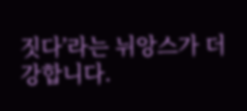짓다’라는 뉘앙스가 더 강합니다.